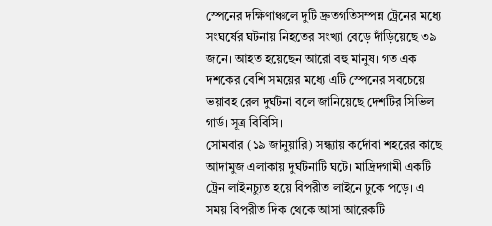স্পেনের দক্ষিণাঞ্চলে দুটি দ্রুতগতিসম্পন্ন ট্রেনের মধ্যে সংঘর্ষের ঘটনায় নিহতের সংখ্যা বেড়ে দাঁড়িয়েছে ৩৯ জনে। আহত হয়েছেন আরো বহু মানুষ। গত এক দশকের বেশি সময়ের মধ্যে এটি স্পেনের সবচেয়ে ভয়াবহ রেল দুর্ঘটনা বলে জানিয়েছে দেশটির সিভিল গার্ড। সূত্র বিবিসি।
সোমবার (১৯ জানুয়ারি) সন্ধ্যায় কর্দোবা শহরের কাছে আদামুজ এলাকায় দুর্ঘটনাটি ঘটে। মাদ্রিদগামী একটি ট্রেন লাইনচ্যুত হয়ে বিপরীত লাইনে ঢুকে পড়ে। এ সময় বিপরীত দিক থেকে আসা আরেকটি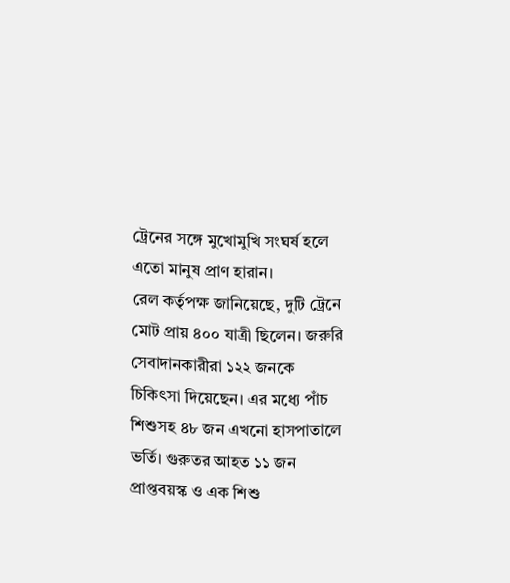ট্রেনের সঙ্গে মুখোমুখি সংঘর্ষ হলে এতো মানুষ প্রাণ হারান।
রেল কর্তৃপক্ষ জানিয়েছে, দুটি ট্রেনে মোট প্রায় ৪০০ যাত্রী ছিলেন। জরুরি সেবাদানকারীরা ১২২ জনকে চিকিৎসা দিয়েছেন। এর মধ্যে পাঁচ শিশুসহ ৪৮ জন এখনো হাসপাতালে ভর্তি। গুরুতর আহত ১১ জন প্রাপ্তবয়স্ক ও এক শিশু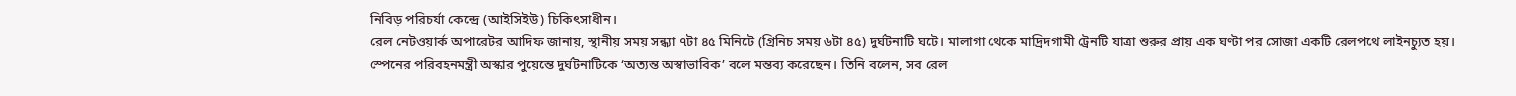নিবিড় পরিচর্যা কেন্দ্রে (আইসিইউ) চিকিৎসাধীন।
রেল নেটওয়ার্ক অপারেটর আদিফ জানায়, স্থানীয় সময় সন্ধ্যা ৭টা ৪৫ মিনিটে (গ্রিনিচ সময় ৬টা ৪৫) দুর্ঘটনাটি ঘটে। মালাগা থেকে মাদ্রিদগামী ট্রেনটি যাত্রা শুরুর প্রায় এক ঘণ্টা পর সোজা একটি রেলপথে লাইনচ্যুত হয়।
স্পেনের পরিবহনমন্ত্রী অস্কার পুয়েন্তে দুর্ঘটনাটিকে ‘অত্যন্ত অস্বাভাবিক’ বলে মন্তব্য করেছেন। তিনি বলেন, সব রেল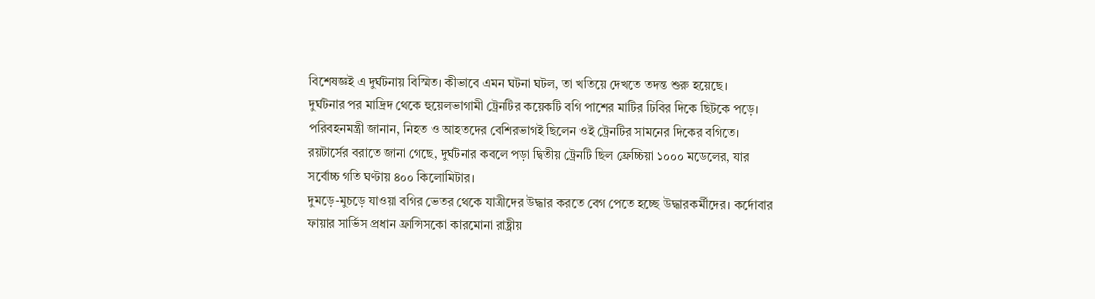বিশেষজ্ঞই এ দুর্ঘটনায় বিস্মিত। কীভাবে এমন ঘটনা ঘটল, তা খতিয়ে দেখতে তদন্ত শুরু হয়েছে।
দুর্ঘটনার পর মাদ্রিদ থেকে হুয়েলভাগামী ট্রেনটির কয়েকটি বগি পাশের মাটির ঢিবির দিকে ছিটকে পড়ে। পরিবহনমন্ত্রী জানান, নিহত ও আহতদের বেশিরভাগই ছিলেন ওই ট্রেনটির সামনের দিকের বগিতে।
রয়টার্সের বরাতে জানা গেছে, দুর্ঘটনার কবলে পড়া দ্বিতীয় ট্রেনটি ছিল ফ্রেচ্চিয়া ১০০০ মডেলের, যার সর্বোচ্চ গতি ঘণ্টায় ৪০০ কিলোমিটার।
দুমড়ে-মুচড়ে যাওয়া বগির ভেতর থেকে যাত্রীদের উদ্ধার করতে বেগ পেতে হচ্ছে উদ্ধারকর্মীদের। কর্দোবার ফায়ার সার্ভিস প্রধান ফ্রান্সিসকো কারমোনা রাষ্ট্রীয়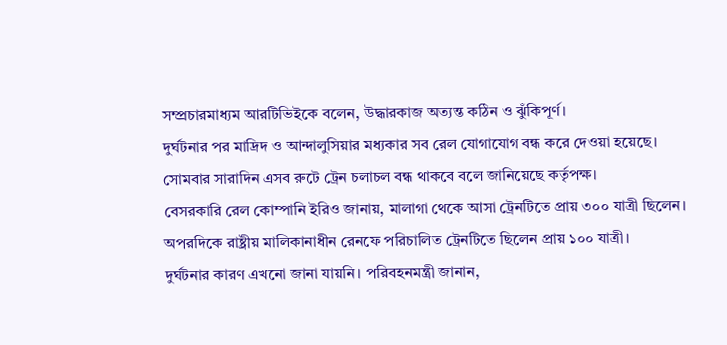সম্প্রচারমাধ্যম আরটিভিইকে বলেন, উদ্ধারকাজ অত্যন্ত কঠিন ও ঝুঁকিপূর্ণ।
দুর্ঘটনার পর মাদ্রিদ ও আন্দালুসিয়ার মধ্যকার সব রেল যোগাযোগ বন্ধ করে দেওয়া হয়েছে। সোমবার সারাদিন এসব রুটে ট্রেন চলাচল বন্ধ থাকবে বলে জানিয়েছে কর্তৃপক্ষ।
বেসরকারি রেল কোম্পানি ইরিও জানায়, মালাগা থেকে আসা ট্রেনটিতে প্রায় ৩০০ যাত্রী ছিলেন। অপরদিকে রাষ্ট্রীয় মালিকানাধীন রেনফে পরিচালিত ট্রেনটিতে ছিলেন প্রায় ১০০ যাত্রী।
দুর্ঘটনার কারণ এখনো জানা যায়নি। পরিবহনমন্ত্রী জানান,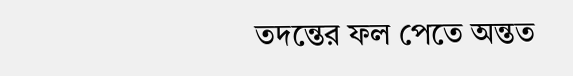তদন্তের ফল পেতে অন্তত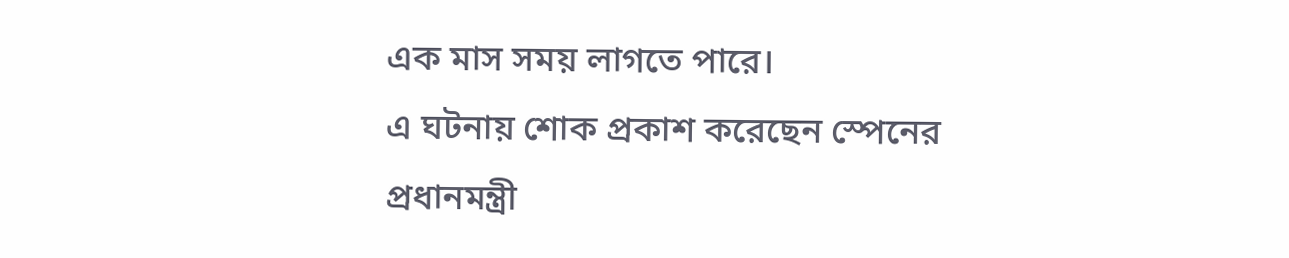এক মাস সময় লাগতে পারে।
এ ঘটনায় শোক প্রকাশ করেছেন স্পেনের প্রধানমন্ত্রী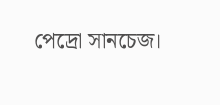পেদ্রো সানচেজ।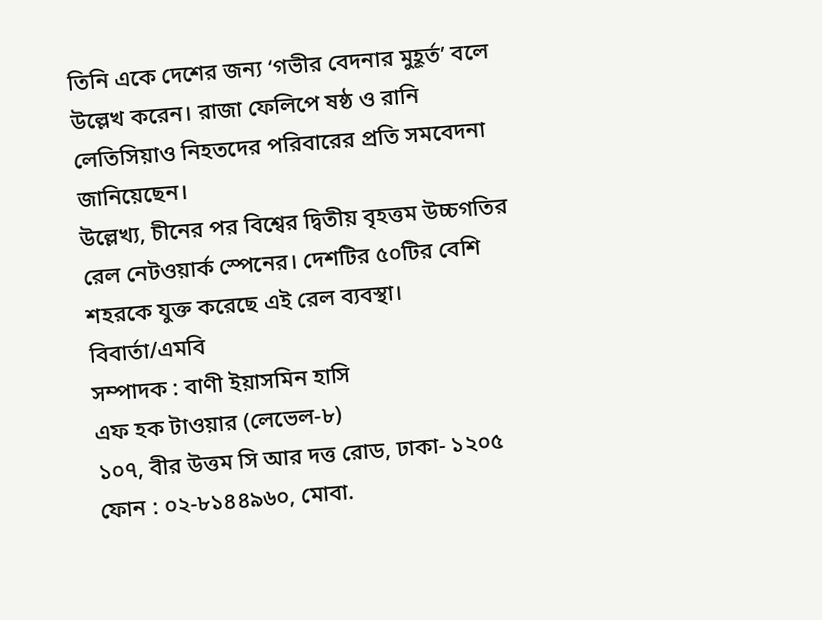তিনি একে দেশের জন্য ‘গভীর বেদনার মুহূর্ত’ বলে উল্লেখ করেন। রাজা ফেলিপে ষষ্ঠ ও রানি লেতিসিয়াও নিহতদের পরিবারের প্রতি সমবেদনা জানিয়েছেন।
উল্লেখ্য, চীনের পর বিশ্বের দ্বিতীয় বৃহত্তম উচ্চগতির রেল নেটওয়ার্ক স্পেনের। দেশটির ৫০টির বেশি শহরকে যুক্ত করেছে এই রেল ব্যবস্থা।
বিবার্তা/এমবি
সম্পাদক : বাণী ইয়াসমিন হাসি
এফ হক টাওয়ার (লেভেল-৮)
১০৭, বীর উত্তম সি আর দত্ত রোড, ঢাকা- ১২০৫
ফোন : ০২-৮১৪৪৯৬০, মোবা.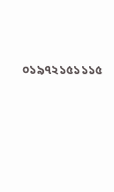০১৯৭২১৫১১১৫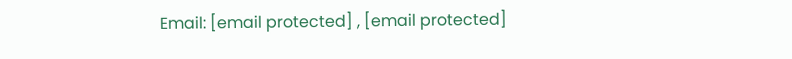Email: [email protected] , [email protected]